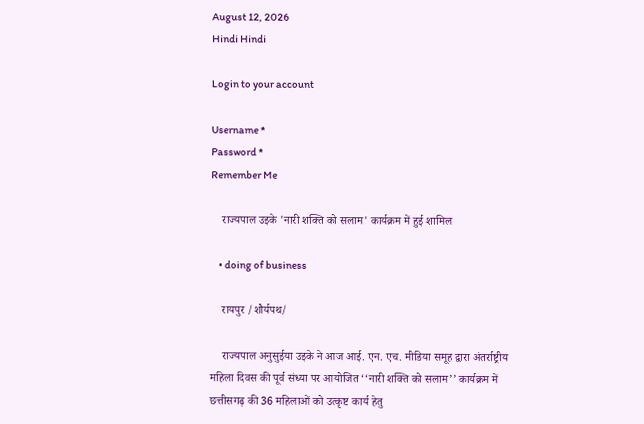August 12, 2026
Hindi Hindi

Login to your account

Username *
Password *
Remember Me

    राज्यपाल उइके 'नारी शक्ति को सलाम' कार्यक्रम में हुई शामिल

    • doing of business

    रायपुर /शौर्यपथ/

    राज्यपाल अनुसुईया उइके ने आज आई. एन. एच. मीडिया समूह द्वारा अंतर्राष्ट्रीय महिला दिवस की पूर्व संध्या पर आयोजित ‘‘नारी शक्ति को सलाम’’ कार्यक्रम में छत्तीसगढ़ की 36 महिलाओं को उत्कृष्ट कार्य हेतु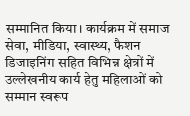सम्मानित किया। कार्यक्रम में समाज सेवा, मीडिया, स्वास्थ्य, फैशन डिजाइनिंग सहित विभिन्न क्षेत्रों में उल्लेखनीय कार्य हेतु महिलाओं को सम्मान स्वरूप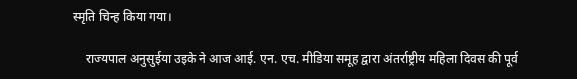स्मृति चिन्ह किया गया।

    राज्यपाल अनुसुईया उइके ने आज आई. एन. एच. मीडिया समूह द्वारा अंतर्राष्ट्रीय महिला दिवस की पूर्व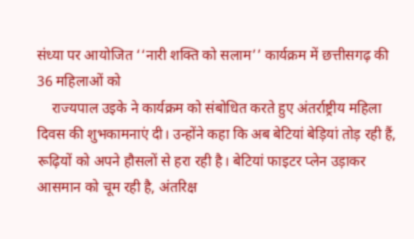संध्या पर आयोजित ‘‘नारी शक्ति को सलाम’’ कार्यक्रम में छत्तीसगढ़ की 36 महिलाओं को
    राज्यपाल उइके ने कार्यक्रम को संबोधित करते हुए अंतर्राष्ट्रीय महिला दिवस की शुभकामनाएं दी। उन्होंने कहा कि अब बेटियां बेड़ियां तोड़ रही हैं, रूढ़ियों को अपने हौसलों से हरा रही है। बेटियां फाइटर प्लेन उड़ाकर आसमान को चूम रही है, अंतरिक्ष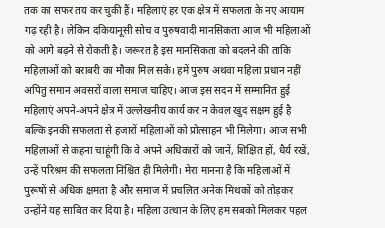तक का सफर तय कर चुकी हैं। महिलाएं हर एक क्षेत्र में सफलता के नए आयाम गढ़ रही है। लेकिन दकियानूसी सोच व पुरुषवादी मानसिकता आज भी महिलाओं को आगे बढ़ने से रोकती है। जरूरत है इस मानसिकता को बदलने की ताकि महिलाओं को बराबरी का मौका मिल सके। हमें पुरुष अथवा महिला प्रधान नहीं अपितु समान अवसरों वाला समाज चाहिए। आज इस सदन में सम्मानित हुई महिलाएं अपने-अपने क्षेत्र में उल्लेखनीय कार्य कर न केवल खुद सक्षम हुई है बल्कि इनकी सफलता से हजारों महिलाओं को प्रोत्साहन भी मिलेगा। आज सभी महिलाओं से कहना चाहूंगी कि वे अपने अधिकारों को जानें, शिक्षित हों, धैर्य रखें, उन्हें परिश्रम की सफलता निश्चित ही मिलेगी। मेरा मानना है कि महिलाओं में पुरूषों से अधिक क्षमता है और समाज में प्रचलित अनेक मिथकों को तोड़कर उन्होंने यह साबित कर दिया है। महिला उत्थान के लिए हम सबको मिलकर पहल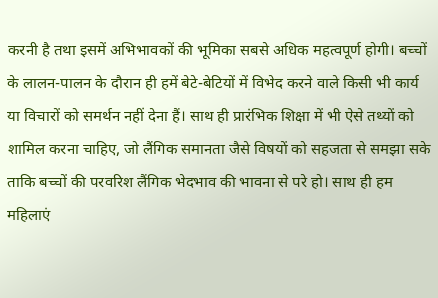करनी है तथा इसमें अभिभावकों की भूमिका सबसे अधिक महत्वपूर्ण होगी। बच्चों के लालन-पालन के दौरान ही हमें बेटे-बेटियों में विभेद करने वाले किसी भी कार्य या विचारों को समर्थन नहीं देना हैं। साथ ही प्रारंभिक शिक्षा में भी ऐसे तथ्यों को शामिल करना चाहिए, जो लैंगिक समानता जैसे विषयों को सहजता से समझा सके ताकि बच्चों की परवरिश लैंगिक भेदभाव की भावना से परे हो। साथ ही हम महिलाएं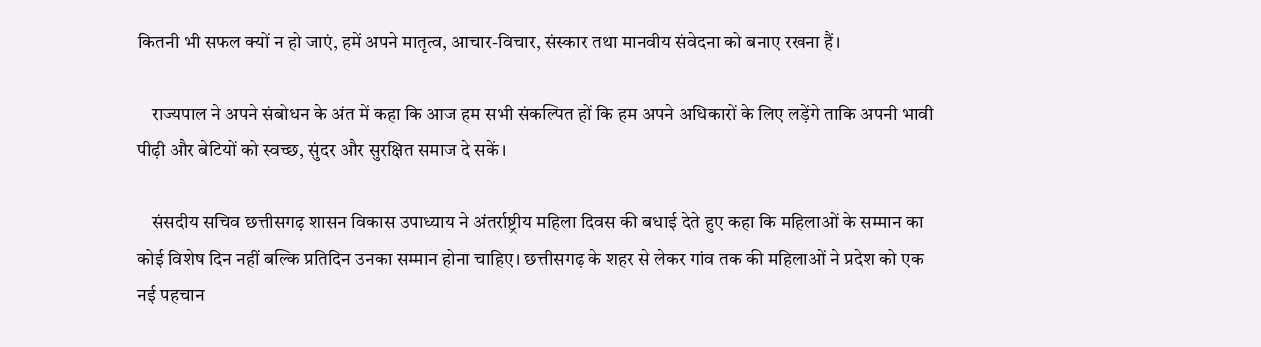कितनी भी सफल क्यों न हो जाएं, हमें अपने मातृत्व, आचार-विचार, संस्कार तथा मानवीय संवेदना को बनाए रखना हैं।

    राज्यपाल ने अपने संबोधन के अंत में कहा कि आज हम सभी संकल्पित हों कि हम अपने अधिकारों के लिए लड़ेंगे ताकि अपनी भावी पीढ़ी और बेटियों को स्वच्छ, सुंदर और सुरक्षित समाज दे सकें।

    संसदीय सचिव छत्तीसगढ़ शासन विकास उपाध्याय ने अंतर्राष्ट्रीय महिला दिवस की बधाई देते हुए कहा कि महिलाओं के सम्मान का कोई विशेष दिन नहीं बल्कि प्रतिदिन उनका सम्मान होना चाहिए। छत्तीसगढ़ के शहर से लेकर गांव तक की महिलाओं ने प्रदेश को एक नई पहचान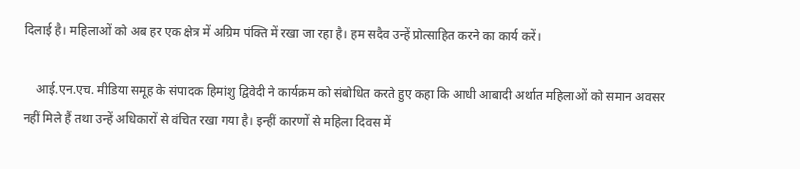दिलाई है। महिलाओं को अब हर एक क्षेत्र में अग्रिम पंक्ति में रखा जा रहा है। हम सदैव उन्हें प्रोत्साहित करने का कार्य करें।

    आई.एन.एच. मीडिया समूह के संपादक हिमांशु द्विवेदी ने कार्यक्रम को संबोधित करते हुए कहा कि आधी आबादी अर्थात महिलाओं को समान अवसर नहीं मिले हैं तथा उन्हें अधिकारों से वंचित रखा गया है। इन्हीं कारणों से महिला दिवस में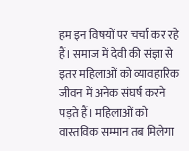हम इन विषयों पर चर्चा कर रहे हैं। समाज में देवी की संज्ञा से इतर महिलाओं को व्यावहारिक जीवन में अनेक संघर्ष करने पड़ते हैं। महिलाओं को वास्तविक सम्मान तब मिलेगा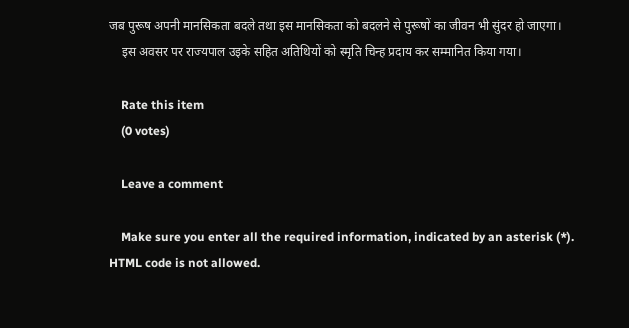जब पुरूष अपनी मानसिकता बदले तथा इस मानसिकता को बदलने से पुरूषों का जीवन भी सुंदर हो जाएगा।
    इस अवसर पर राज्यपाल उइके सहित अतिथियों को स्मृति चिन्ह प्रदाय कर सम्मानित किया गया।

    Rate this item
    (0 votes)

    Leave a comment

    Make sure you enter all the required information, indicated by an asterisk (*). HTML code is not allowed.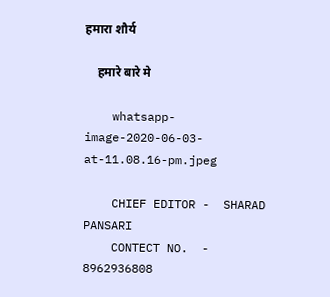हमारा शौर्य

    हमारे बारे मे

    whatsapp-image-2020-06-03-at-11.08.16-pm.jpeg

    CHIEF EDITOR -  SHARAD PANSARI
    CONTECT NO.  -  8962936808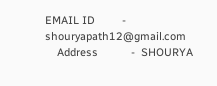EMAIL ID         -  shouryapath12@gmail.com
    Address           -  SHOURYA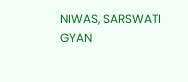NIWAS, SARSWATI GYAN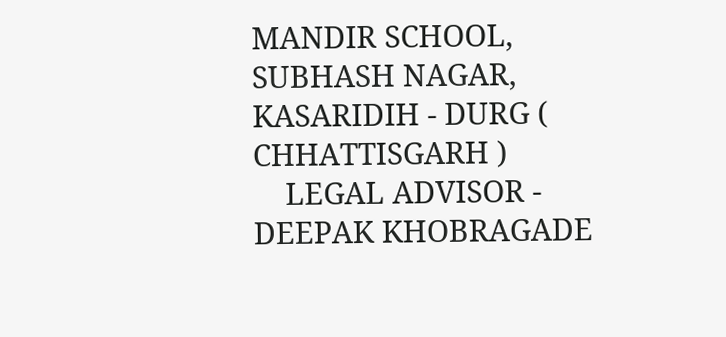MANDIR SCHOOL, SUBHASH NAGAR, KASARIDIH - DURG ( CHHATTISGARH )
    LEGAL ADVISOR - DEEPAK KHOBRAGADE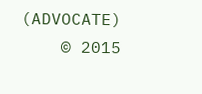(ADVOCATE)
    © 2015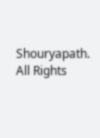Shouryapath. All Rights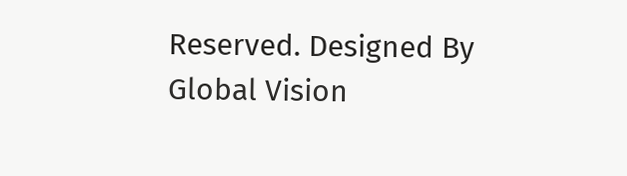Reserved. Designed By Global Vision